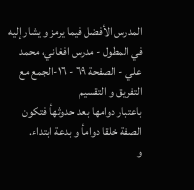المدرس الأفضل فيما يرمز و يشار إليه في المطول - مدرس افغاني، محمد علي - الصفحة ٦٩ - ١٦-الجمع مع التفريق و التقسيم
باعتبار دوامها بعد حدوثهأ فتكون الصفة خلقا دوامأ و بدعة ابتداء.
و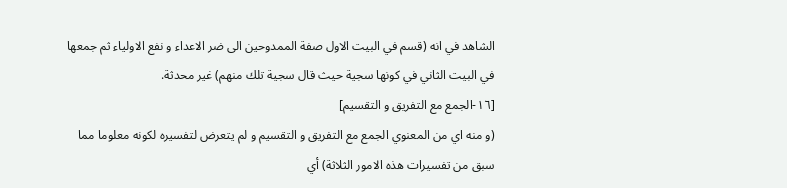الشاهد في انه (قسم في البيت الاول صفة الممدوحين الى ضر الاعداء و نفع الاولياء ثم جمعها في البيت الثاني في كونها سجية حيث قال سجية تلك منهم) غير محدثة.
[١٦-الجمع مع التفريق و التقسيم]
(و منه اي من المعنوي الجمع مع التفريق و التقسيم و لم يتعرض لتفسيره لكونه معلوما مما سبق من تفسيرات هذه الامور الثلاثة) أي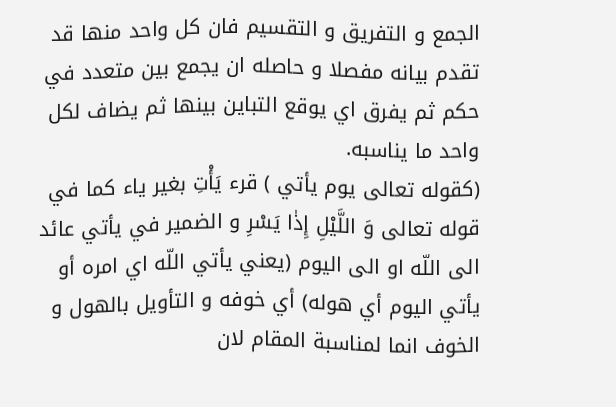الجمع و التفريق و التقسيم فان كل واحد منها قد تقدم بيانه مفصلا و حاصله ان يجمع بين متعدد في حكم ثم يفرق اي يوقع التباين بينها ثم يضاف لكل واحد ما يناسبه.
(كقوله تعالى يوم يأتي ) قرء يَأْتِ بغير ياء كما في قوله تعالى وَ اللَّيْلِ إِذٰا يَسْرِ و الضمير في يأتي عائد الى اللّه او الى اليوم (يعني يأتي اللّه اي امره أو يأتي اليوم أي هوله) أي خوفه و التأويل بالهول و الخوف انما لمناسبة المقام لان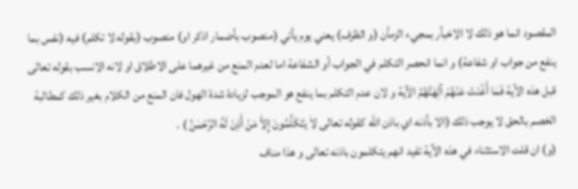المقصود انما هو ذلك لا الاخبأر بمجيء الزمأن (و الظرف) يعني يوم يأتي (منصوب بأضمار اذكر او) منصوب (بقوله لا تكلم) فيه (نفس بما ينفع من جواب او شفاعة) و انما انحصر التكلم في الجواب أو الشفاعة اما لعدم المنع من غيرهما على الاطلاق او لانه الانسب بقوله تعالى قبل هذه الآية فَمٰا أَغْنَتْ عَنْهُمْ آلِهَتُهُمُ الآية و لان عدم التكلم بما ينفع هو الموجب لزيادة شدة الهول فان المنع من الكلام بغير ذلك كمطالبة الخصم بالحق لا يوجب ذلك (الا بأذنه اي باذن اللّه كقوله تعالى لاٰ يَتَكَلَّمُونَ إِلاّٰ مَنْ أَذِنَ لَهُ الرَّحْمٰنُ ) .
(و) ان قلت الاستثناء في هذه الآية تفيد انهم يتكلمون باذنه تعالى و هذا مناف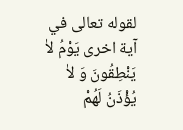لقوله تعالى في آية اخرى يَوْمُ لاٰ يَنْطِقُونَ وَ لاٰ يُؤْذَنُ لَهُمْ